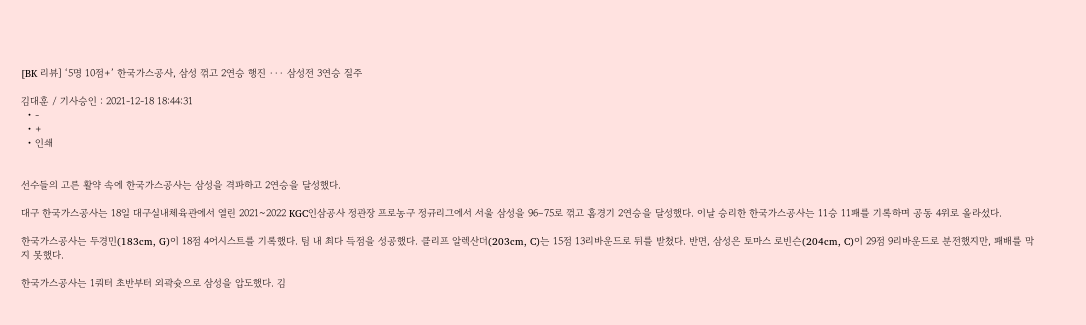[BK 리뷰] ‘5명 10점+’ 한국가스공사, 삼성 꺾고 2연승 행진 ··· 삼성전 3연승 질주

김대훈 / 기사승인 : 2021-12-18 18:44:31
  • -
  • +
  • 인쇄


선수들의 고른 활약 속에 한국가스공사는 삼성을 격파하고 2연승을 달성했다.

대구 한국가스공사는 18일 대구실내체육관에서 열린 2021~2022 KGC인삼공사 정관장 프로농구 정규리그에서 서울 삼성을 96–75로 꺾고 홈경기 2연승을 달성했다. 이날 승리한 한국가스공사는 11승 11패를 기록하며 공동 4위로 올라섰다.

한국가스공사는 두경민(183cm, G)이 18점 4어시스트를 기록했다. 팀 내 최다 득점을 성공했다. 클리프 알렉산더(203cm, C)는 15점 13리바운드로 뒤를 받쳤다. 반면, 삼성은 토마스 로빈슨(204cm, C)이 29점 9리바운드로 분전했지만, 패배를 막지 못했다.

한국가스공사는 1쿼터 초반부터 외곽슛으로 삼성을 압도했다. 김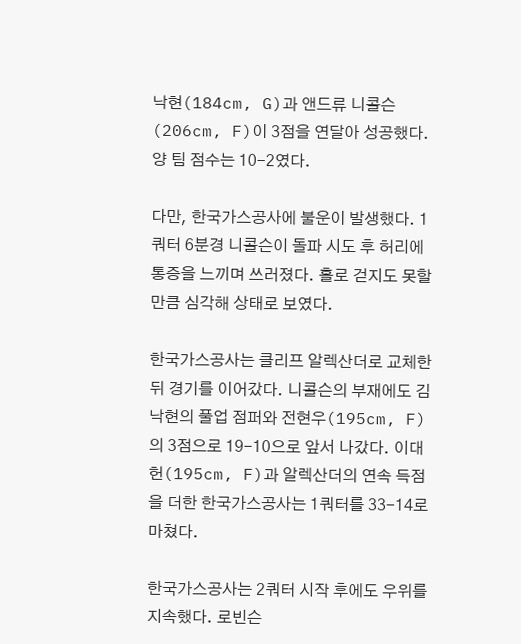낙현(184cm, G)과 앤드류 니콜슨(206cm, F)이 3점을 연달아 성공했다. 양 팀 점수는 10-2였다.

다만, 한국가스공사에 불운이 발생했다. 1쿼터 6분경 니콜슨이 돌파 시도 후 허리에 통증을 느끼며 쓰러졌다. 홀로 걷지도 못할 만큼 심각해 상태로 보였다.

한국가스공사는 클리프 알렉산더로 교체한 뒤 경기를 이어갔다. 니콜슨의 부재에도 김낙현의 풀업 점퍼와 전현우(195cm, F)의 3점으로 19-10으로 앞서 나갔다. 이대헌(195cm, F)과 알렉산더의 연속 득점을 더한 한국가스공사는 1쿼터를 33-14로 마쳤다.

한국가스공사는 2쿼터 시작 후에도 우위를 지속했다. 로빈슨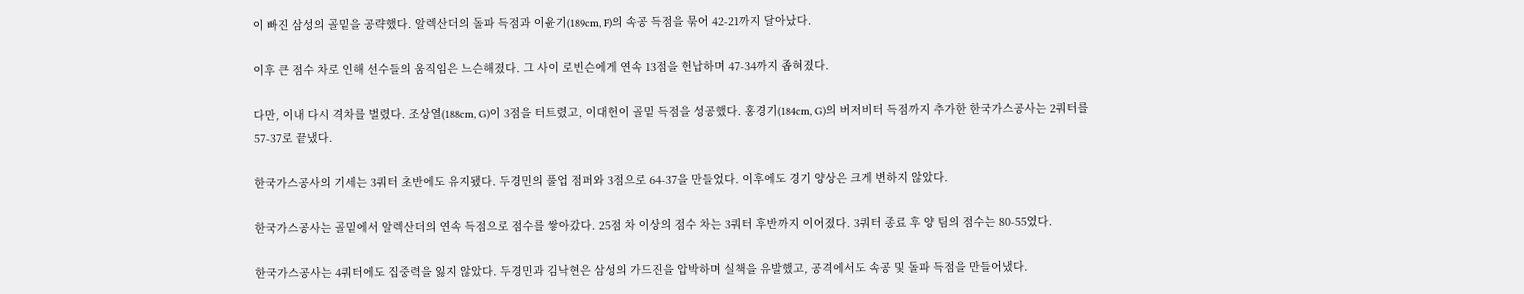이 빠진 삼성의 골밑을 공략했다. 알렉산더의 돌파 득점과 이윤기(189cm, F)의 속공 득점을 묶어 42-21까지 달아났다.

이후 큰 점수 차로 인해 선수들의 움직임은 느슨해졌다. 그 사이 로빈슨에게 연속 13점을 헌납하며 47-34까지 좁혀졌다.

다만, 이내 다시 격차를 벌렸다. 조상열(188cm, G)이 3점을 터트렸고, 이대헌이 골밑 득점을 성공했다. 홍경기(184cm, G)의 버저비터 득점까지 추가한 한국가스공사는 2쿼터를 57-37로 끝냈다.

한국가스공사의 기세는 3쿼터 초반에도 유지됐다. 두경민의 풀업 점퍼와 3점으로 64-37을 만들었다. 이후에도 경기 양상은 크게 변하지 않았다.

한국가스공사는 골밑에서 알렉산더의 연속 득점으로 점수를 쌓아갔다. 25점 차 이상의 점수 차는 3쿼터 후반까지 이어졌다. 3쿼터 종료 후 양 팀의 점수는 80-55였다.

한국가스공사는 4쿼터에도 집중력을 잃지 않았다. 두경민과 김낙현은 삼성의 가드진을 압박하며 실책을 유발했고, 공격에서도 속공 및 돌파 득점을 만들어냈다.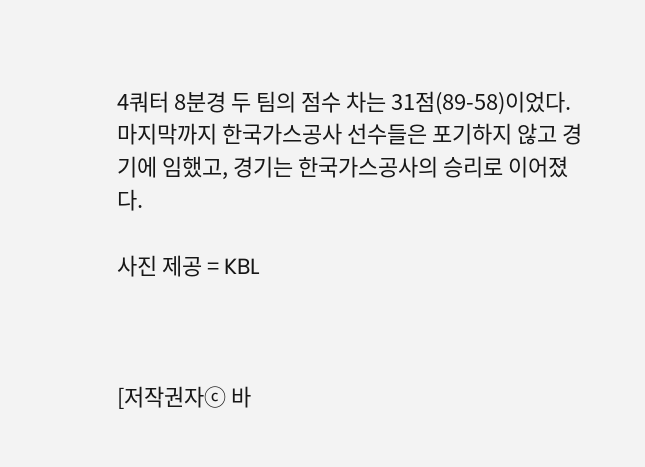4쿼터 8분경 두 팀의 점수 차는 31점(89-58)이었다. 마지막까지 한국가스공사 선수들은 포기하지 않고 경기에 임했고, 경기는 한국가스공사의 승리로 이어졌다.

사진 제공 = KBL



[저작권자ⓒ 바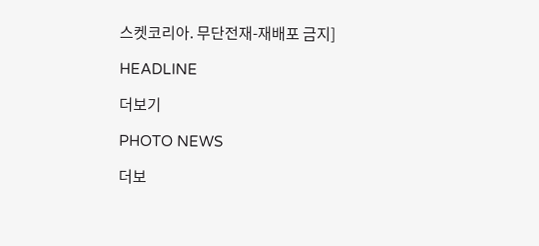스켓코리아. 무단전재-재배포 금지]

HEADLINE

더보기

PHOTO NEWS

더보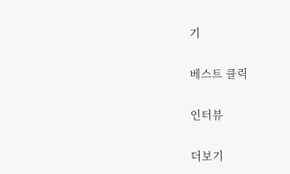기

베스트 클릭

인터뷰

더보기